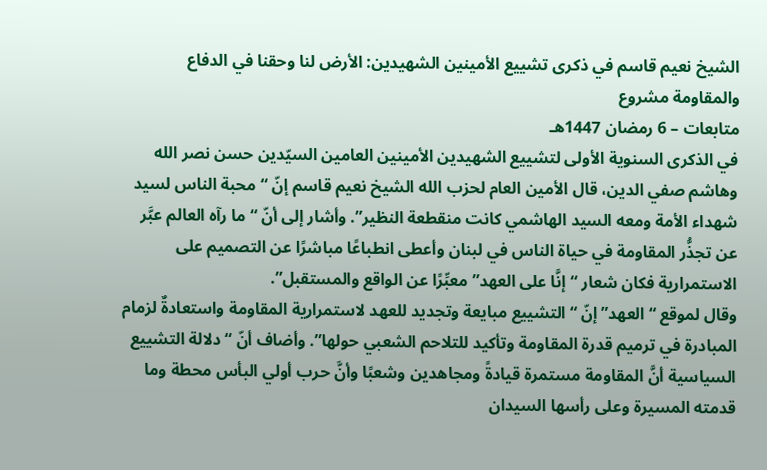الشيخ نعيم قاسم في ذكرى تشييع الأمينين الشهيدين: الأرض لنا وحقنا في الدفاع والمقاومة مشروع
متابعات – 6 رمضان 1447هـ
في الذكرى السنوية الأولى لتشييع الشهيدين الأمينين العامين السيّدين حسن نصر الله وهاشم صفي الدين، قال الأمين العام لحزب الله الشيخ نعيم قاسم إنّ “محبة الناس لسيد شهداء الأمة ومعه السيد الهاشمي كانت منقطعة النظير”. وأشار إلى أنّ “ما رآه العالم عبَّر عن تجذُّر المقاومة في حياة الناس في لبنان وأعطى انطباعًا مباشرًا عن التصميم على الاستمرارية فكان شعار “إنَّا على العهد” معبِّرًا عن الواقع والمستقبل”.
وقال لموقع “العهد” إنّ “التشييع مبايعة وتجديد للعهد لاستمرارية المقاومة واستعادةٌ لزمام المبادرة في ترميم قدرة المقاومة وتأكيد للتلاحم الشعبي حولها”. وأضاف أنّ “دلالة التشييع السياسية أنَّ المقاومة مستمرة قيادةً ومجاهدين وشعبًا وأنَّ حرب أولي البأس محطة وما قدمته المسيرة وعلى رأسها السيدان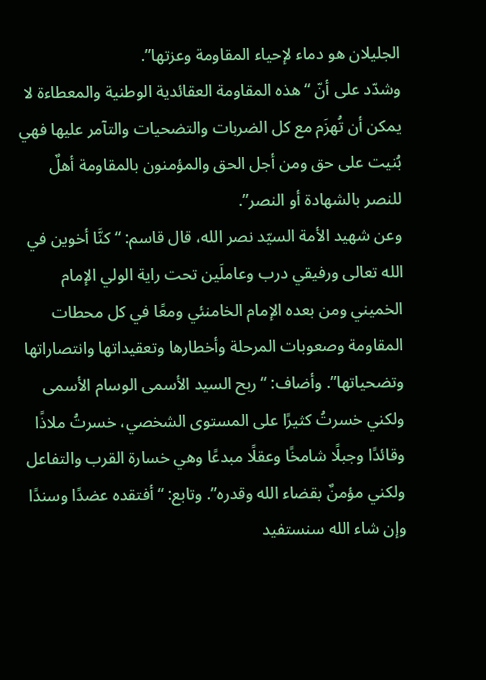الجليلان هو دماء لإحياء المقاومة وعزتها”.
وشدّد على أنّ “هذه المقاومة العقائدية الوطنية والمعطاءة لا يمكن أن تُهزَم مع كل الضربات والتضحيات والتآمر عليها فهي بُنيت على حق ومن أجل الحق والمؤمنون بالمقاومة أهلٌ للنصر بالشهادة أو النصر”.
وعن شهيد الأمة السيّد نصر الله، قال قاسم: “كنَّا أخوين في الله تعالى ورفيقي درب وعاملَين تحت راية الولي الإمام الخميني ومن بعده الإمام الخامنئي ومعًا في كل محطات المقاومة وصعوبات المرحلة وأخطارها وتعقيداتها وانتصاراتها وتضحياتها”. وأضاف: “ربح السيد الأسمى الوسام الأسمى ولكني خسرتُ كثيرًا على المستوى الشخصي، خسرتُ ملاذًا وقائدًا وجبلًا شامخًا وعقلًا مبدعًا وهي خسارة القرب والتفاعل ولكني مؤمنٌ بقضاء الله وقدره”. وتابع: “أفتقده عضدًا وسندًا وإن شاء الله سنستفيد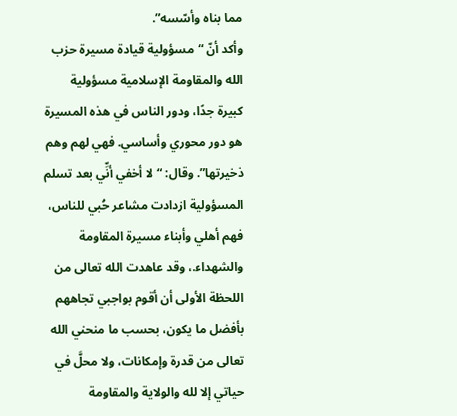مما بناه وأسّسه”.
وأكد أنّ “مسؤولية قيادة مسيرة حزب الله والمقاومة الإسلامية مسؤولية كبيرة جدًا، ودور الناس في هذه المسيرة هو دور محوري وأساسي. فهي لهم وهم ذخيرتها”. وقال: “لا أخفي أنِّي بعد تسلم المسؤولية ازدادت مشاعر حُبي للناس، فهم أهلي وأبناء مسيرة المقاومة والشهداء.، وقد عاهدت الله تعالى من اللحظة الأولى أن أقوم بواجبي تجاههم بأفضل ما يكون، بحسب ما منحني الله تعالى من قدرة وإمكانات، ولا محلَّ في حياتي إلا لله والولاية والمقاومة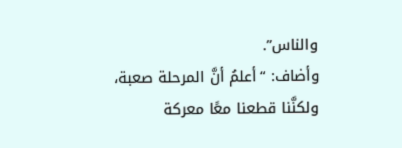والناس”.
وأضاف: “أعلمُ أنَّ المرحلة صعبة، ولكنَّنا قطعنا معًا معركة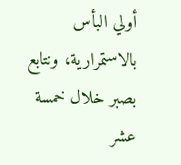أولي البأس بالاستمرارية، ونتابع بصبر خلال خمسة عشر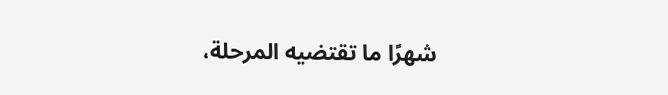شهرًا ما تقتضيه المرحلة،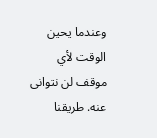وعندما يحين الوقت لأي موقف لن نتوانى عنه. طريقنا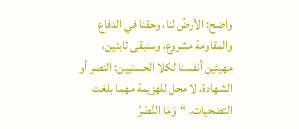واضح: الأرضُ لنا، وحقنا في الدفاع والمقاومة مشروع، وسنبقى ثابتين، مهيئين أنفسنا لكلا الحسنيين: النصر أو الشهادة، لا محل للهزيمة مهما بلغت التضحيات. “وَمَا النَّصْرُ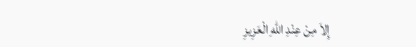إِلاَ مِنْ عِنْدِ اللهِ الْعَزِيزِ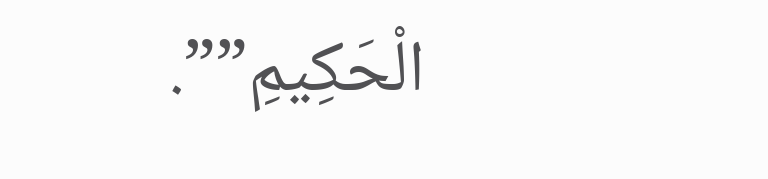الْحَكِيمِ””.